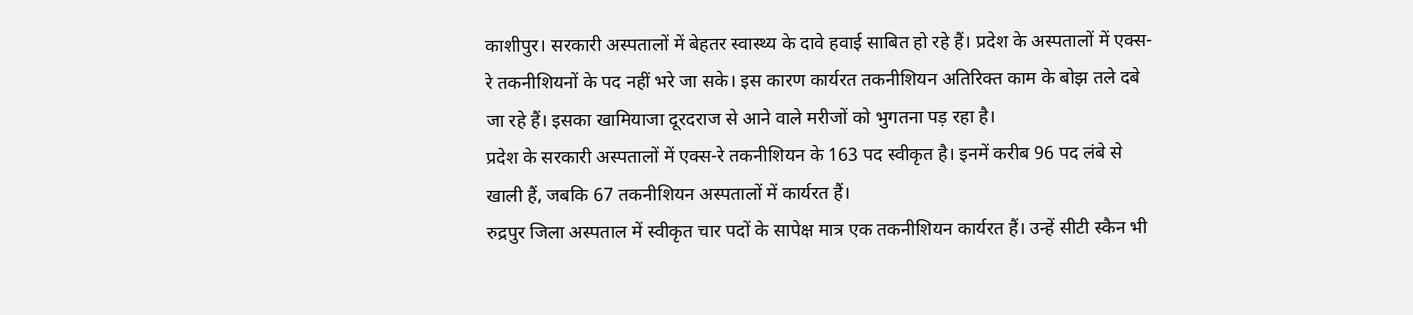काशीपुर। सरकारी अस्पतालों में बेहतर स्वास्थ्य के दावे हवाई साबित हो रहे हैं। प्रदेश के अस्पतालों में एक्स-रे तकनीशियनों के पद नहीं भरे जा सके। इस कारण कार्यरत तकनीशियन अतिरिक्त काम के बोझ तले दबे जा रहे हैं। इसका खामियाजा दूरदराज से आने वाले मरीजों को भुगतना पड़ रहा है।
प्रदेश के सरकारी अस्पतालों में एक्स-रे तकनीशियन के 163 पद स्वीकृत है। इनमें करीब 96 पद लंबे से खाली हैं, जबकि 67 तकनीशियन अस्पतालों में कार्यरत हैं।
रुद्रपुर जिला अस्पताल में स्वीकृत चार पदों के सापेक्ष मात्र एक तकनीशियन कार्यरत हैं। उन्हें सीटी स्कैन भी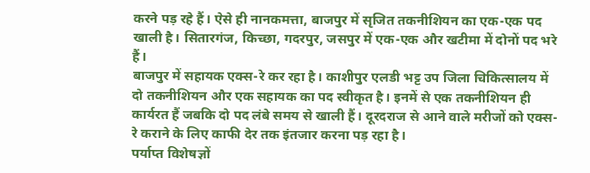करने पड़ रहे हैं। ऐसे ही नानकमत्ता, बाजपुर में सृजित तकनीशियन का एक-एक पद खाली है। सितारगंज, किच्छा, गदरपुर, जसपुर में एक-एक और खटीमा में दोनों पद भरे हैं।
बाजपुर में सहायक एक्स-रे कर रहा है। काशीपुर एलडी भट्ट उप जिला चिकित्सालय में दो तकनीशियन और एक सहायक का पद स्वीकृत है। इनमें से एक तकनीशियन ही कार्यरत हैं जबकि दो पद लंबे समय से खाली हैं। दूरदराज से आने वाले मरीजों को एक्स-रे कराने के लिए काफी देर तक इंतजार करना पड़ रहा है।
पर्याप्त विशेषज्ञों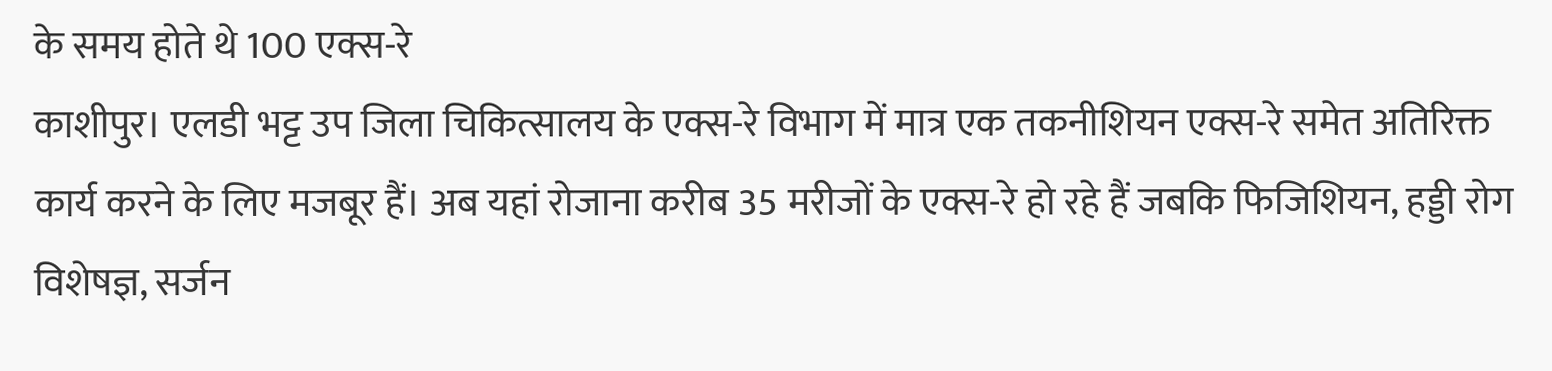के समय होते थे 100 एक्स-रे
काशीपुर। एलडी भट्ट उप जिला चिकित्सालय के एक्स-रे विभाग में मात्र एक तकनीशियन एक्स-रे समेत अतिरिक्त कार्य करने के लिए मजबूर हैं। अब यहां रोजाना करीब 35 मरीजों के एक्स-रे हो रहे हैं जबकि फिजिशियन, हड्डी रोग विशेषज्ञ, सर्जन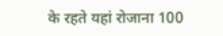के रहते यहां रोजाना 100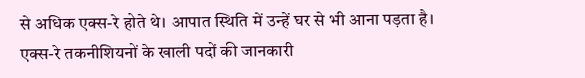से अधिक एक्स-रे होते थे। आपात स्थिति में उन्हें घर से भी आना पड़ता है।
एक्स-रे तकनीशियनों के खाली पदों की जानकारी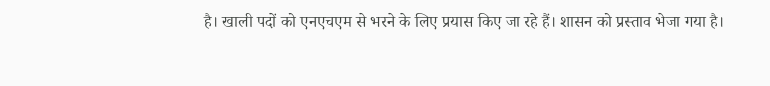है। खाली पदों को एनएचएम से भरने के लिए प्रयास किए जा रहे हैं। शासन को प्रस्ताव भेजा गया है।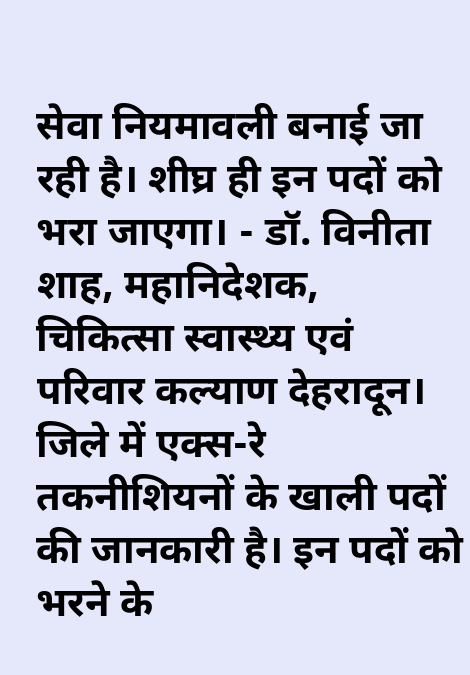सेवा नियमावली बनाई जा रही है। शीघ्र ही इन पदों को भरा जाएगा। - डॉ. विनीता शाह, महानिदेशक, चिकित्सा स्वास्थ्य एवं परिवार कल्याण देहरादून।
जिले में एक्स-रे तकनीशियनों के खाली पदों की जानकारी है। इन पदों को भरने के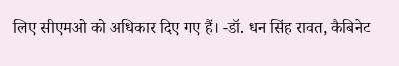लिए सीएमओ को अधिकार दिए गए हैं। -डॉ. धन सिंह रावत, कैबिनेट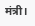मंत्री।